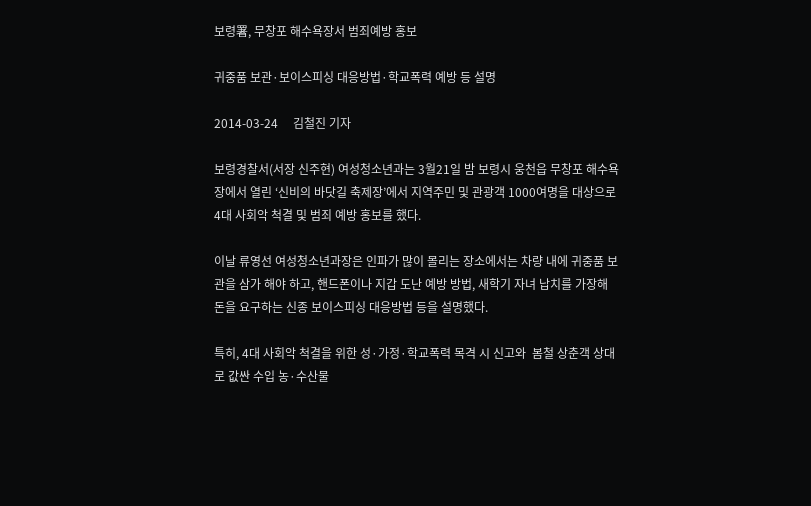보령署, 무창포 해수욕장서 범죄예방 홍보

귀중품 보관·보이스피싱 대응방법·학교폭력 예방 등 설명

2014-03-24     김철진 기자

보령경찰서(서장 신주현) 여성청소년과는 3월21일 밤 보령시 웅천읍 무창포 해수욕장에서 열린 ‘신비의 바닷길 축제장’에서 지역주민 및 관광객 1000여명을 대상으로 4대 사회악 척결 및 범죄 예방 홍보를 했다.

이날 류영선 여성청소년과장은 인파가 많이 몰리는 장소에서는 차량 내에 귀중품 보관을 삼가 해야 하고, 핸드폰이나 지갑 도난 예방 방법, 새학기 자녀 납치를 가장해 돈을 요구하는 신종 보이스피싱 대응방법 등을 설명했다.

특히, 4대 사회악 척결을 위한 성·가정·학교폭력 목격 시 신고와  봄철 상춘객 상대로 값싼 수입 농·수산물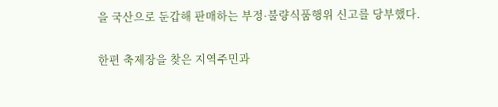을 국산으로 둔갑해 판매하는 부정·불량식품행위 신고를 당부했다.

한편 축제장을 찾은 지역주민과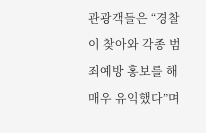관광객들은 “경찰이 찾아와 각종 범죄예방 홍보를 해 매우 유익했다”며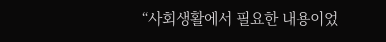“사회생활에서 필요한 내용이었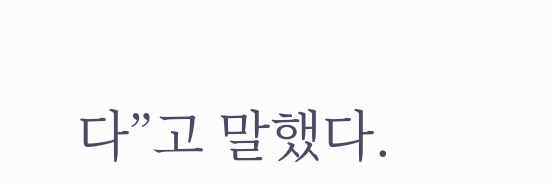다”고 말했다.